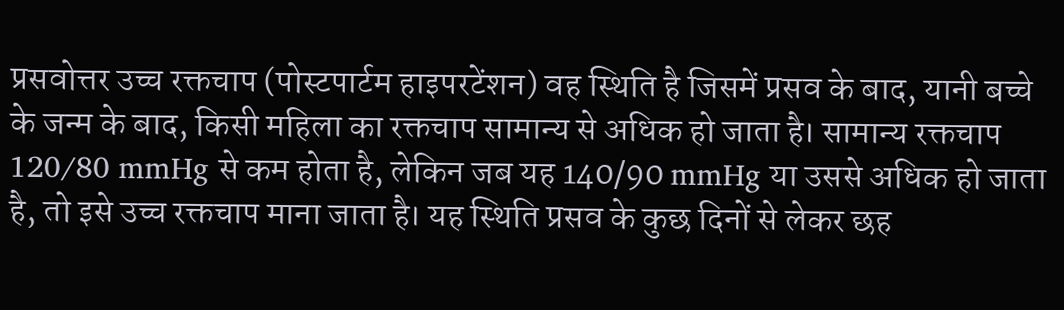प्रसवोत्तर उच्च रक्तचाप (पोस्टपार्टम हाइपरटेंशन) वह स्थिति है जिसमें प्रसव के बाद, यानी बच्चे के जन्म के बाद, किसी महिला का रक्तचाप सामान्य से अधिक हो जाता है। सामान्य रक्तचाप 120/80 mmHg से कम होता है, लेकिन जब यह 140/90 mmHg या उससे अधिक हो जाता है, तो इसे उच्च रक्तचाप माना जाता है। यह स्थिति प्रसव के कुछ दिनों से लेकर छह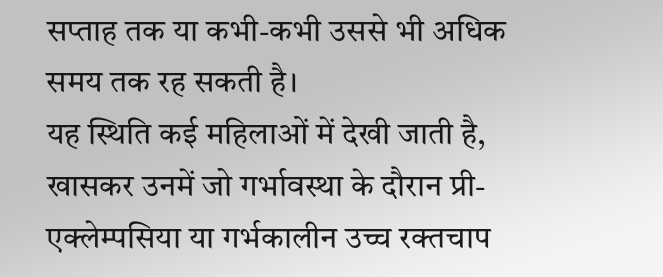सप्ताह तक या कभी-कभी उससे भी अधिक समय तक रह सकती है।
यह स्थिति कई महिलाओं में देखी जाती है, खासकर उनमें जो गर्भावस्था के दौरान प्री-एक्लेम्पसिया या गर्भकालीन उच्च रक्तचाप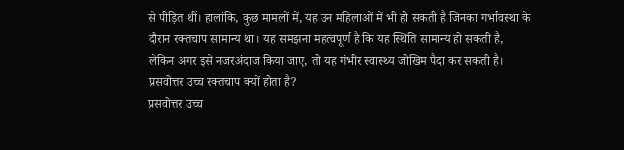से पीड़ित थीं। हालांकि, कुछ मामलों में, यह उन महिलाओं में भी हो सकती है जिनका गर्भावस्था के दौरान रक्तचाप सामान्य था। यह समझना महत्वपूर्ण है कि यह स्थिति सामान्य हो सकती है, लेकिन अगर इसे नजरअंदाज किया जाए, तो यह गंभीर स्वास्थ्य जोखिम पैदा कर सकती है।
प्रसवोत्तर उच्च रक्तचाप क्यों होता है?
प्रसवोत्तर उच्च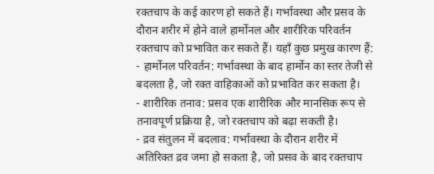रक्तचाप के कई कारण हो सकते हैं। गर्भावस्था और प्रसव के दौरान शरीर में होने वाले हार्मोनल और शारीरिक परिवर्तन रक्तचाप को प्रभावित कर सकते हैं। यहाँ कुछ प्रमुख कारण हैं:
- हार्मोनल परिवर्तन: गर्भावस्था के बाद हार्मोन का स्तर तेजी से बदलता है, जो रक्त वाहिकाओं को प्रभावित कर सकता है।
- शारीरिक तनाव: प्रसव एक शारीरिक और मानसिक रूप से तनावपूर्ण प्रक्रिया है, जो रक्तचाप को बढ़ा सकती है।
- द्रव संतुलन में बदलाव: गर्भावस्था के दौरान शरीर में अतिरिक्त द्रव जमा हो सकता है, जो प्रसव के बाद रक्तचाप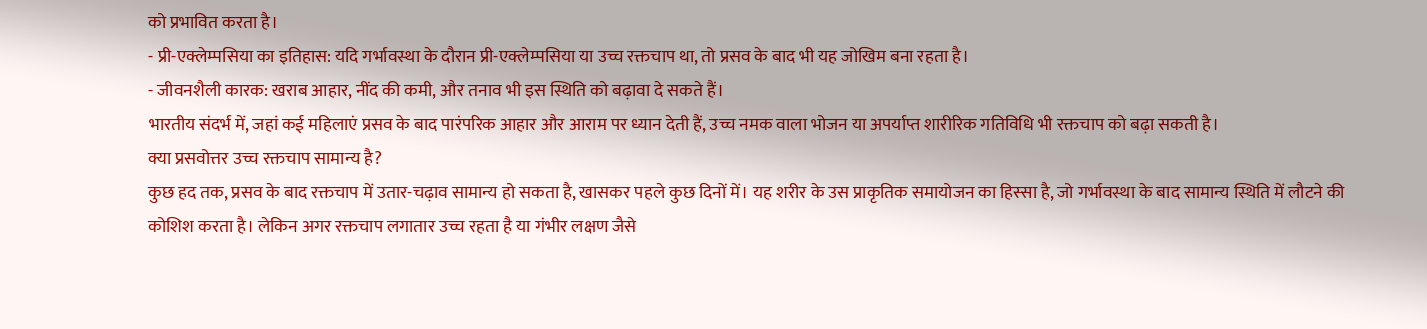को प्रभावित करता है।
- प्री-एक्लेम्पसिया का इतिहास: यदि गर्भावस्था के दौरान प्री-एक्लेम्पसिया या उच्च रक्तचाप था, तो प्रसव के बाद भी यह जोखिम बना रहता है।
- जीवनशैली कारक: खराब आहार, नींद की कमी, और तनाव भी इस स्थिति को बढ़ावा दे सकते हैं।
भारतीय संदर्भ में, जहां कई महिलाएं प्रसव के बाद पारंपरिक आहार और आराम पर ध्यान देती हैं, उच्च नमक वाला भोजन या अपर्याप्त शारीरिक गतिविधि भी रक्तचाप को बढ़ा सकती है।
क्या प्रसवोत्तर उच्च रक्तचाप सामान्य है?
कुछ हद तक, प्रसव के बाद रक्तचाप में उतार-चढ़ाव सामान्य हो सकता है, खासकर पहले कुछ दिनों में। यह शरीर के उस प्राकृतिक समायोजन का हिस्सा है, जो गर्भावस्था के बाद सामान्य स्थिति में लौटने की कोशिश करता है। लेकिन अगर रक्तचाप लगातार उच्च रहता है या गंभीर लक्षण जैसे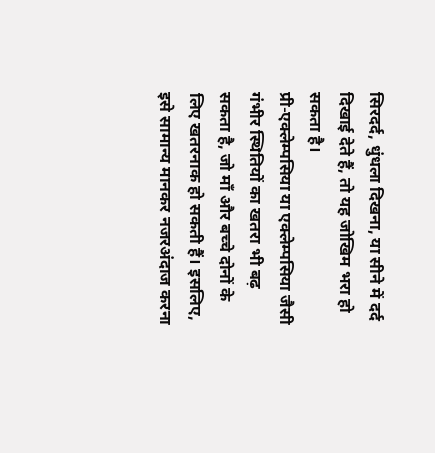सिरदर्द, धुंधला दिखना, या सीने में दर्द दिखाई देते हैं, तो यह जोखिम भरा हो सकता है।
प्री-एक्लेम्पसिया या एक्लेम्पसिया जैसी गंभीर स्थितियों का खतरा भी बढ़ सकता है, जो माँ और बच्चे दोनों के लिए खतरनाक हो सकती हैं। इसलिए, इसे सामान्य मानकर नजरअंदाज करना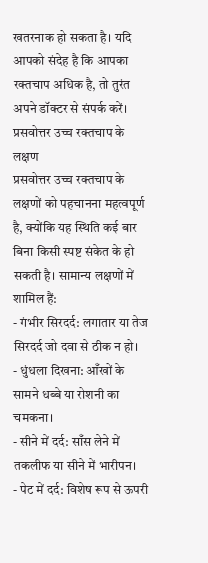खतरनाक हो सकता है। यदि आपको संदेह है कि आपका रक्तचाप अधिक है, तो तुरंत अपने डॉक्टर से संपर्क करें।
प्रसवोत्तर उच्च रक्तचाप के लक्षण
प्रसवोत्तर उच्च रक्तचाप के लक्षणों को पहचानना महत्वपूर्ण है, क्योंकि यह स्थिति कई बार बिना किसी स्पष्ट संकेत के हो सकती है। सामान्य लक्षणों में शामिल हैं:
- गंभीर सिरदर्द: लगातार या तेज सिरदर्द जो दवा से ठीक न हो।
- धुंधला दिखना: आँखों के सामने धब्बे या रोशनी का चमकना।
- सीने में दर्द: साँस लेने में तकलीफ या सीने में भारीपन।
- पेट में दर्द: विशेष रूप से ऊपरी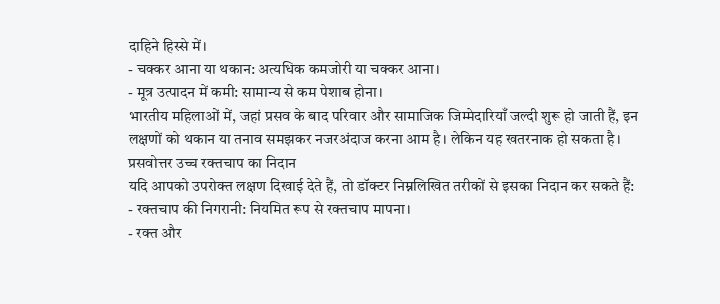दाहिने हिस्से में।
- चक्कर आना या थकान: अत्यधिक कमजोरी या चक्कर आना।
- मूत्र उत्पादन में कमी: सामान्य से कम पेशाब होना।
भारतीय महिलाओं में, जहां प्रसव के बाद परिवार और सामाजिक जिम्मेदारियाँ जल्दी शुरू हो जाती हैं, इन लक्षणों को थकान या तनाव समझकर नजरअंदाज करना आम है। लेकिन यह खतरनाक हो सकता है।
प्रसवोत्तर उच्च रक्तचाप का निदान
यदि आपको उपरोक्त लक्षण दिखाई देते हैं, तो डॉक्टर निम्नलिखित तरीकों से इसका निदान कर सकते हैं:
- रक्तचाप की निगरानी: नियमित रूप से रक्तचाप मापना।
- रक्त और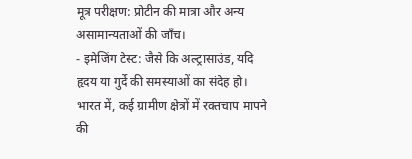मूत्र परीक्षण: प्रोटीन की मात्रा और अन्य असामान्यताओं की जाँच।
- इमेजिंग टेस्ट: जैसे कि अल्ट्रासाउंड, यदि हृदय या गुर्दे की समस्याओं का संदेह हो।
भारत में, कई ग्रामीण क्षेत्रों में रक्तचाप मापने की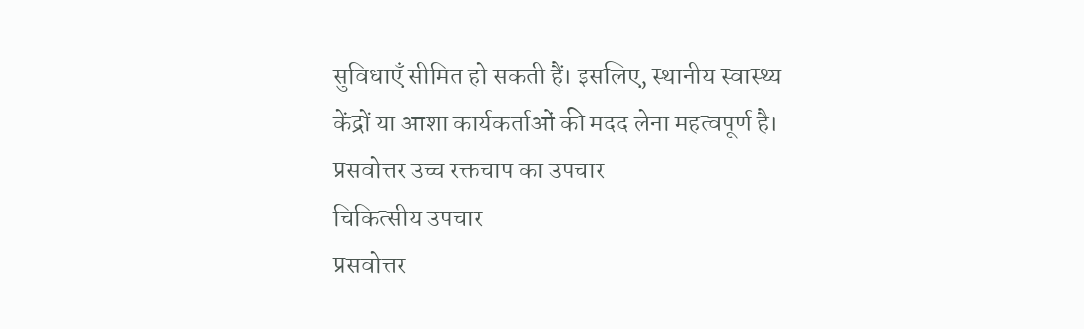सुविधाएँ सीमित हो सकती हैं। इसलिए, स्थानीय स्वास्थ्य केंद्रों या आशा कार्यकर्ताओं की मदद लेना महत्वपूर्ण है।
प्रसवोत्तर उच्च रक्तचाप का उपचार
चिकित्सीय उपचार
प्रसवोत्तर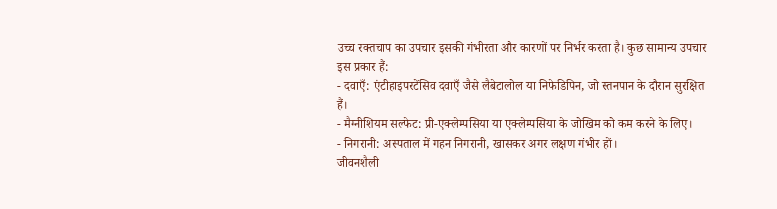उच्च रक्तचाप का उपचार इसकी गंभीरता और कारणों पर निर्भर करता है। कुछ सामान्य उपचार इस प्रकार हैं:
- दवाएँ: एंटीहाइपरटेंसिव दवाएँ जैसे लैबेटालोल या निफेडिपिन, जो स्तनपान के दौरान सुरक्षित हैं।
- मैग्नीशियम सल्फेट: प्री-एक्लेम्पसिया या एक्लेम्पसिया के जोखिम को कम करने के लिए।
- निगरानी: अस्पताल में गहन निगरानी, खासकर अगर लक्षण गंभीर हों।
जीवनशैली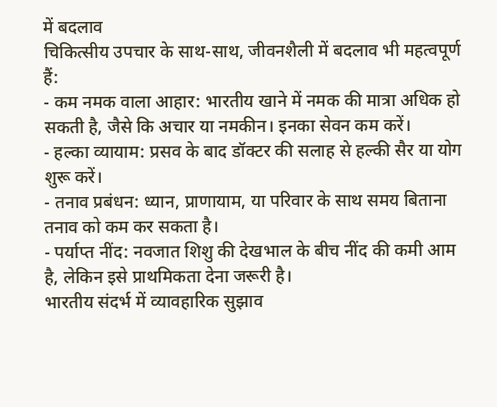में बदलाव
चिकित्सीय उपचार के साथ-साथ, जीवनशैली में बदलाव भी महत्वपूर्ण हैं:
- कम नमक वाला आहार: भारतीय खाने में नमक की मात्रा अधिक हो सकती है, जैसे कि अचार या नमकीन। इनका सेवन कम करें।
- हल्का व्यायाम: प्रसव के बाद डॉक्टर की सलाह से हल्की सैर या योग शुरू करें।
- तनाव प्रबंधन: ध्यान, प्राणायाम, या परिवार के साथ समय बिताना तनाव को कम कर सकता है।
- पर्याप्त नींद: नवजात शिशु की देखभाल के बीच नींद की कमी आम है, लेकिन इसे प्राथमिकता देना जरूरी है।
भारतीय संदर्भ में व्यावहारिक सुझाव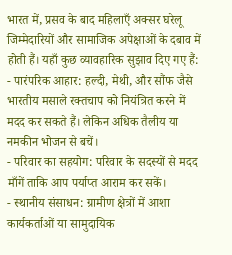भारत में, प्रसव के बाद महिलाएँ अक्सर घरेलू जिम्मेदारियों और सामाजिक अपेक्षाओं के दबाव में होती हैं। यहाँ कुछ व्यावहारिक सुझाव दिए गए हैं:
- पारंपरिक आहार: हल्दी, मेथी, और सौंफ जैसे भारतीय मसाले रक्तचाप को नियंत्रित करने में मदद कर सकते हैं। लेकिन अधिक तैलीय या नमकीन भोजन से बचें।
- परिवार का सहयोग: परिवार के सदस्यों से मदद माँगें ताकि आप पर्याप्त आराम कर सकें।
- स्थानीय संसाधन: ग्रामीण क्षेत्रों में आशा कार्यकर्ताओं या सामुदायिक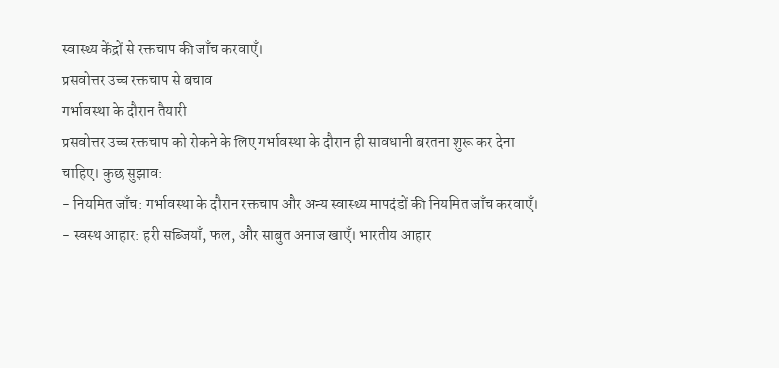स्वास्थ्य केंद्रों से रक्तचाप की जाँच करवाएँ।
प्रसवोत्तर उच्च रक्तचाप से बचाव
गर्भावस्था के दौरान तैयारी
प्रसवोत्तर उच्च रक्तचाप को रोकने के लिए गर्भावस्था के दौरान ही सावधानी बरतना शुरू कर देना चाहिए। कुछ सुझाव:
- नियमित जाँच: गर्भावस्था के दौरान रक्तचाप और अन्य स्वास्थ्य मापदंडों की नियमित जाँच करवाएँ।
- स्वस्थ आहार: हरी सब्जियाँ, फल, और साबुत अनाज खाएँ। भारतीय आहार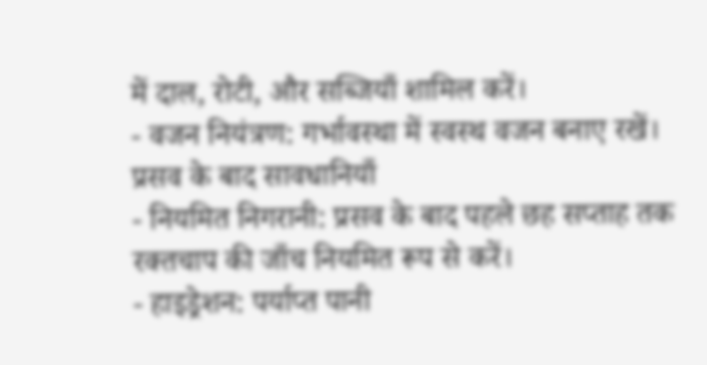में दाल, रोटी, और सब्जियाँ शामिल करें।
- वजन नियंत्रण: गर्भावस्था में स्वस्थ वजन बनाए रखें।
प्रसव के बाद सावधानियाँ
- नियमित निगरानी: प्रसव के बाद पहले छह सप्ताह तक रक्तचाप की जाँच नियमित रूप से करें।
- हाइड्रेशन: पर्याप्त पानी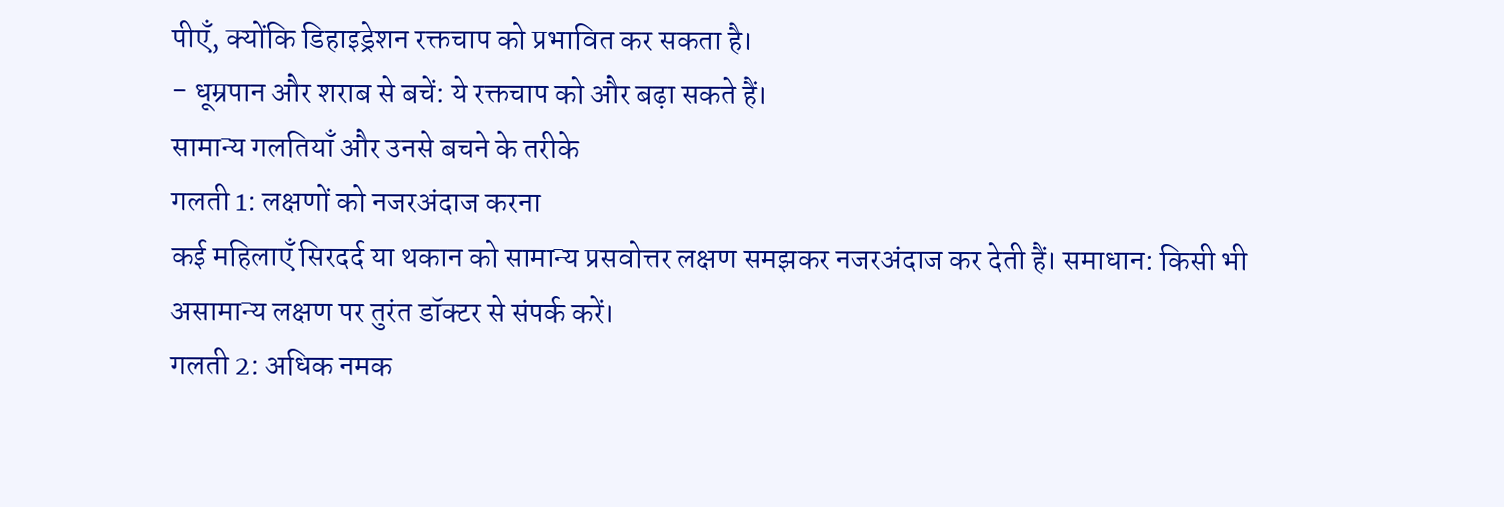पीएँ, क्योंकि डिहाइड्रेशन रक्तचाप को प्रभावित कर सकता है।
- धूम्रपान और शराब से बचें: ये रक्तचाप को और बढ़ा सकते हैं।
सामान्य गलतियाँ और उनसे बचने के तरीके
गलती 1: लक्षणों को नजरअंदाज करना
कई महिलाएँ सिरदर्द या थकान को सामान्य प्रसवोत्तर लक्षण समझकर नजरअंदाज कर देती हैं। समाधान: किसी भी असामान्य लक्षण पर तुरंत डॉक्टर से संपर्क करें।
गलती 2: अधिक नमक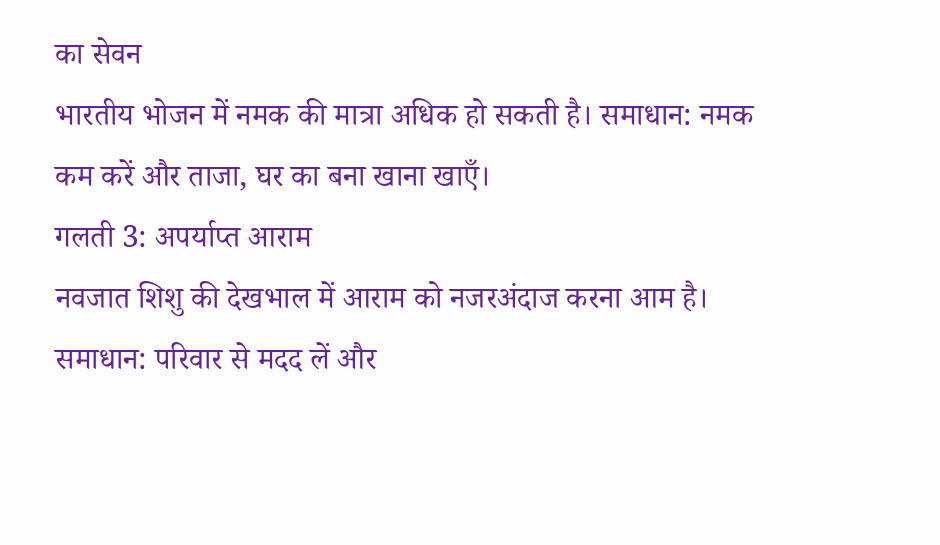का सेवन
भारतीय भोजन में नमक की मात्रा अधिक हो सकती है। समाधान: नमक कम करें और ताजा, घर का बना खाना खाएँ।
गलती 3: अपर्याप्त आराम
नवजात शिशु की देखभाल में आराम को नजरअंदाज करना आम है। समाधान: परिवार से मदद लें और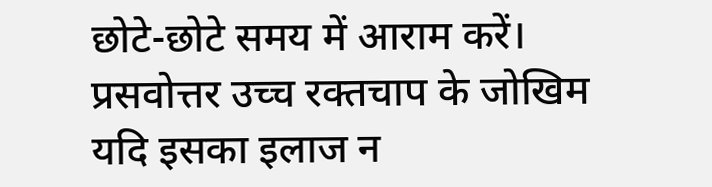छोटे-छोटे समय में आराम करें।
प्रसवोत्तर उच्च रक्तचाप के जोखिम
यदि इसका इलाज न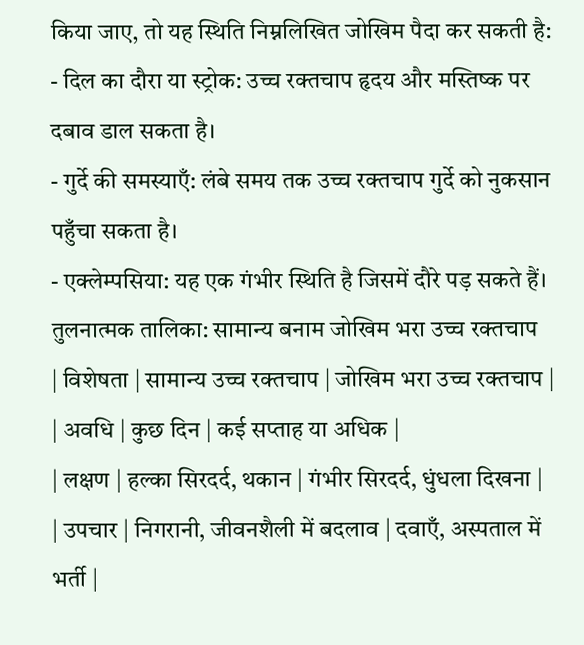किया जाए, तो यह स्थिति निम्नलिखित जोखिम पैदा कर सकती है:
- दिल का दौरा या स्ट्रोक: उच्च रक्तचाप हृदय और मस्तिष्क पर दबाव डाल सकता है।
- गुर्दे की समस्याएँ: लंबे समय तक उच्च रक्तचाप गुर्दे को नुकसान पहुँचा सकता है।
- एक्लेम्पसिया: यह एक गंभीर स्थिति है जिसमें दौरे पड़ सकते हैं।
तुलनात्मक तालिका: सामान्य बनाम जोखिम भरा उच्च रक्तचाप
| विशेषता | सामान्य उच्च रक्तचाप | जोखिम भरा उच्च रक्तचाप |
| अवधि | कुछ दिन | कई सप्ताह या अधिक |
| लक्षण | हल्का सिरदर्द, थकान | गंभीर सिरदर्द, धुंधला दिखना |
| उपचार | निगरानी, जीवनशैली में बदलाव | दवाएँ, अस्पताल में भर्ती |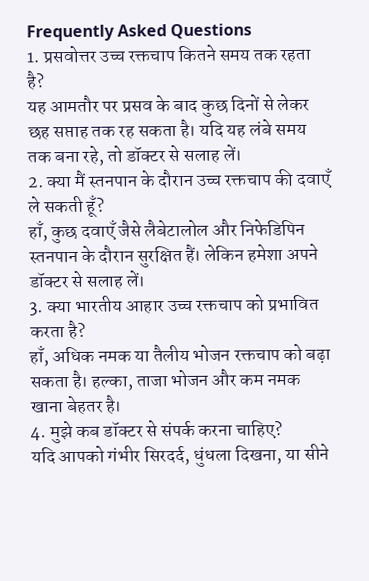Frequently Asked Questions
1. प्रसवोत्तर उच्च रक्तचाप कितने समय तक रहता है?
यह आमतौर पर प्रसव के बाद कुछ दिनों से लेकर छह सप्ताह तक रह सकता है। यदि यह लंबे समय तक बना रहे, तो डॉक्टर से सलाह लें।
2. क्या मैं स्तनपान के दौरान उच्च रक्तचाप की दवाएँ ले सकती हूँ?
हाँ, कुछ दवाएँ जैसे लैबेटालोल और निफेडिपिन स्तनपान के दौरान सुरक्षित हैं। लेकिन हमेशा अपने डॉक्टर से सलाह लें।
3. क्या भारतीय आहार उच्च रक्तचाप को प्रभावित करता है?
हाँ, अधिक नमक या तैलीय भोजन रक्तचाप को बढ़ा सकता है। हल्का, ताजा भोजन और कम नमक खाना बेहतर है।
4. मुझे कब डॉक्टर से संपर्क करना चाहिए?
यदि आपको गंभीर सिरदर्द, धुंधला दिखना, या सीने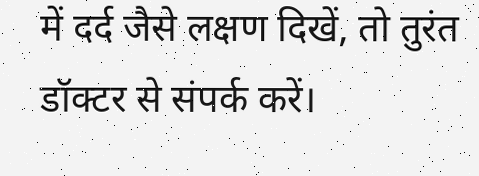में दर्द जैसे लक्षण दिखें, तो तुरंत डॉक्टर से संपर्क करें।